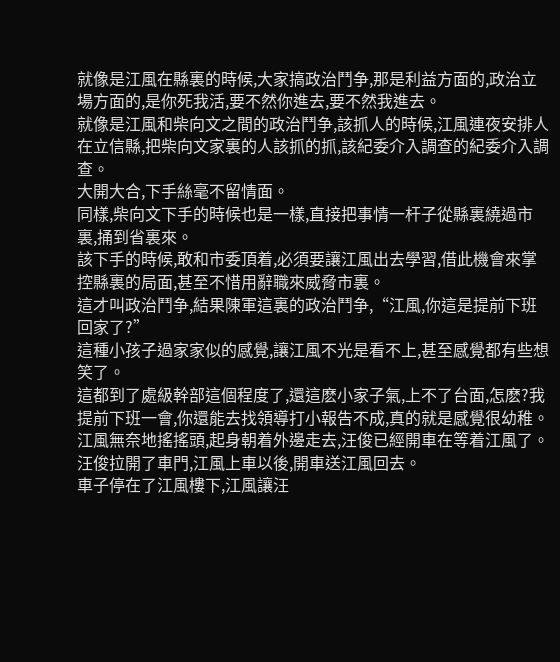就像是江風在縣裏的時候,大家搞政治鬥争,那是利益方面的,政治立場方面的,是你死我活,要不然你進去,要不然我進去。
就像是江風和柴向文之間的政治鬥争,該抓人的時候,江風連夜安排人在立信縣,把柴向文家裏的人該抓的抓,該紀委介入調查的紀委介入調查。
大開大合,下手絲毫不留情面。
同樣,柴向文下手的時候也是一樣,直接把事情一杆子從縣裏繞過市裏,捅到省裏來。
該下手的時候,敢和市委頂着,必須要讓江風出去學習,借此機會來掌控縣裏的局面,甚至不惜用辭職來威脅市裏。
這才叫政治鬥争,結果陳軍這裏的政治鬥争,“江風,你這是提前下班回家了?”
這種小孩子過家家似的感覺,讓江風不光是看不上,甚至感覺都有些想笑了。
這都到了處級幹部這個程度了,還這麽小家子氣,上不了台面,怎麽?我提前下班一會,你還能去找領導打小報告不成,真的就是感覺很幼稚。
江風無奈地搖搖頭,起身朝着外邊走去,汪俊已經開車在等着江風了。
汪俊拉開了車門,江風上車以後,開車送江風回去。
車子停在了江風樓下,江風讓汪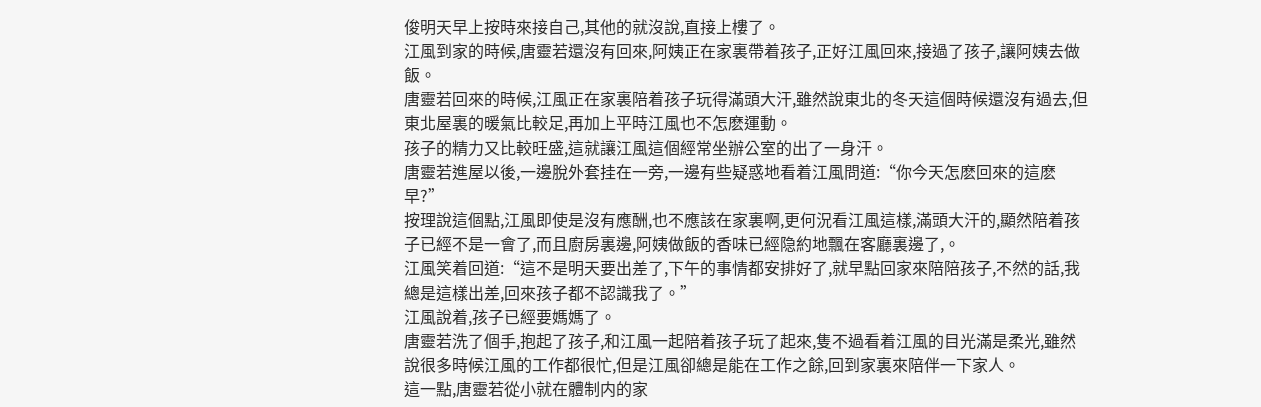俊明天早上按時來接自己,其他的就沒說,直接上樓了。
江風到家的時候,唐靈若還沒有回來,阿姨正在家裏帶着孩子,正好江風回來,接過了孩子,讓阿姨去做飯。
唐靈若回來的時候,江風正在家裏陪着孩子玩得滿頭大汗,雖然說東北的冬天這個時候還沒有過去,但東北屋裏的暖氣比較足,再加上平時江風也不怎麽運動。
孩子的精力又比較旺盛,這就讓江風這個經常坐辦公室的出了一身汗。
唐靈若進屋以後,一邊脫外套挂在一旁,一邊有些疑惑地看着江風問道:“你今天怎麽回來的這麽早?”
按理說這個點,江風即使是沒有應酬,也不應該在家裏啊,更何況看江風這樣,滿頭大汗的,顯然陪着孩子已經不是一會了,而且廚房裏邊,阿姨做飯的香味已經隐約地飄在客廳裏邊了,。
江風笑着回道:“這不是明天要出差了,下午的事情都安排好了,就早點回家來陪陪孩子,不然的話,我總是這樣出差,回來孩子都不認識我了。”
江風說着,孩子已經要媽媽了。
唐靈若洗了個手,抱起了孩子,和江風一起陪着孩子玩了起來,隻不過看着江風的目光滿是柔光,雖然說很多時候江風的工作都很忙,但是江風卻總是能在工作之餘,回到家裏來陪伴一下家人。
這一點,唐靈若從小就在體制内的家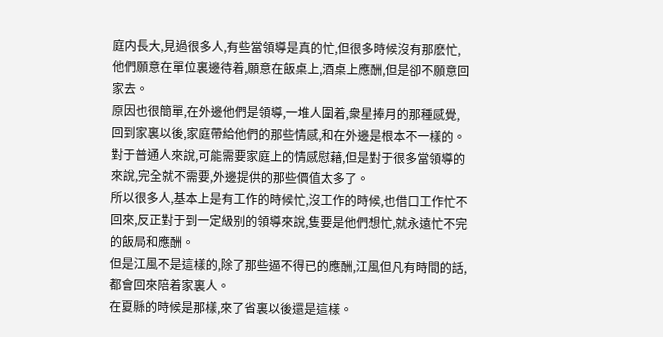庭内長大,見過很多人,有些當領導是真的忙,但很多時候沒有那麽忙,他們願意在單位裏邊待着,願意在飯桌上,酒桌上應酬,但是卻不願意回家去。
原因也很簡單,在外邊他們是領導,一堆人圍着,衆星捧月的那種感覺,回到家裏以後,家庭帶給他們的那些情感,和在外邊是根本不一樣的。
對于普通人來說,可能需要家庭上的情感慰藉,但是對于很多當領導的來說,完全就不需要,外邊提供的那些價值太多了。
所以很多人,基本上是有工作的時候忙,沒工作的時候,也借口工作忙不回來,反正對于到一定級别的領導來說,隻要是他們想忙,就永遠忙不完的飯局和應酬。
但是江風不是這樣的,除了那些逼不得已的應酬,江風但凡有時間的話,都會回來陪着家裏人。
在夏縣的時候是那樣,來了省裏以後還是這樣。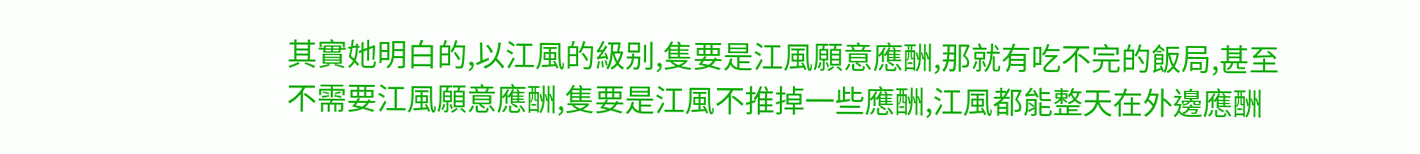其實她明白的,以江風的級别,隻要是江風願意應酬,那就有吃不完的飯局,甚至不需要江風願意應酬,隻要是江風不推掉一些應酬,江風都能整天在外邊應酬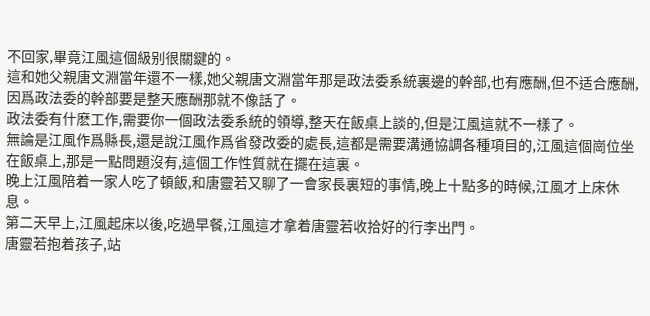不回家,畢竟江風這個級别很關鍵的。
這和她父親唐文淵當年還不一樣,她父親唐文淵當年那是政法委系統裏邊的幹部,也有應酬,但不适合應酬,因爲政法委的幹部要是整天應酬那就不像話了。
政法委有什麽工作,需要你一個政法委系統的領導,整天在飯桌上談的,但是江風這就不一樣了。
無論是江風作爲縣長,還是說江風作爲省發改委的處長,這都是需要溝通協調各種項目的,江風這個崗位坐在飯桌上,那是一點問題沒有,這個工作性質就在擺在這裏。
晚上江風陪着一家人吃了頓飯,和唐靈若又聊了一會家長裏短的事情,晚上十點多的時候,江風才上床休息。
第二天早上,江風起床以後,吃過早餐,江風這才拿着唐靈若收拾好的行李出門。
唐靈若抱着孩子,站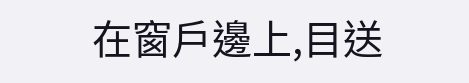在窗戶邊上,目送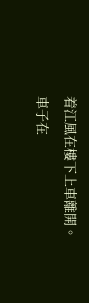着江風在樓下上車離開。
車子在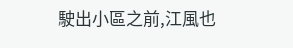駛出小區之前,江風也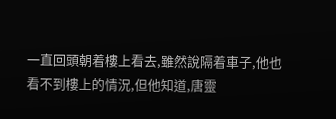一直回頭朝着樓上看去,雖然說隔着車子,他也看不到樓上的情況,但他知道,唐靈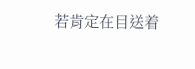若肯定在目送着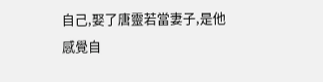自己,娶了唐靈若當妻子,是他感覺自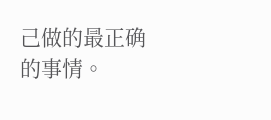己做的最正确的事情。